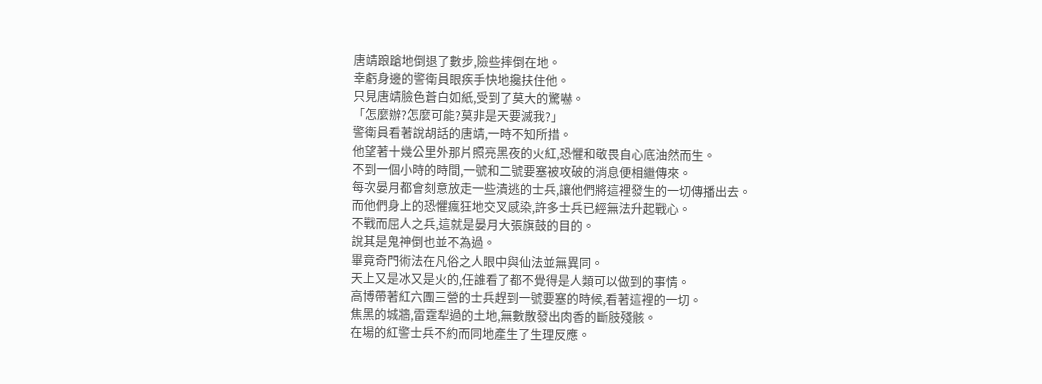唐靖踉蹌地倒退了數步,險些摔倒在地。
幸虧身邊的警衛員眼疾手快地攙扶住他。
只見唐靖臉色蒼白如紙,受到了莫大的驚嚇。
「怎麼辦?怎麼可能?莫非是天要滅我?」
警衛員看著說胡話的唐靖,一時不知所措。
他望著十幾公里外那片照亮黑夜的火紅,恐懼和敬畏自心底油然而生。
不到一個小時的時間,一號和二號要塞被攻破的消息便相繼傳來。
每次晏月都會刻意放走一些潰逃的士兵,讓他們將這裡發生的一切傳播出去。
而他們身上的恐懼瘋狂地交叉感染,許多士兵已經無法升起戰心。
不戰而屈人之兵,這就是晏月大張旗鼓的目的。
說其是鬼神倒也並不為過。
畢竟奇門術法在凡俗之人眼中與仙法並無異同。
天上又是冰又是火的,任誰看了都不覺得是人類可以做到的事情。
高博帶著紅六團三營的士兵趕到一號要塞的時候,看著這裡的一切。
焦黑的城牆,雷霆犁過的土地,無數散發出肉香的斷肢殘骸。
在場的紅警士兵不約而同地產生了生理反應。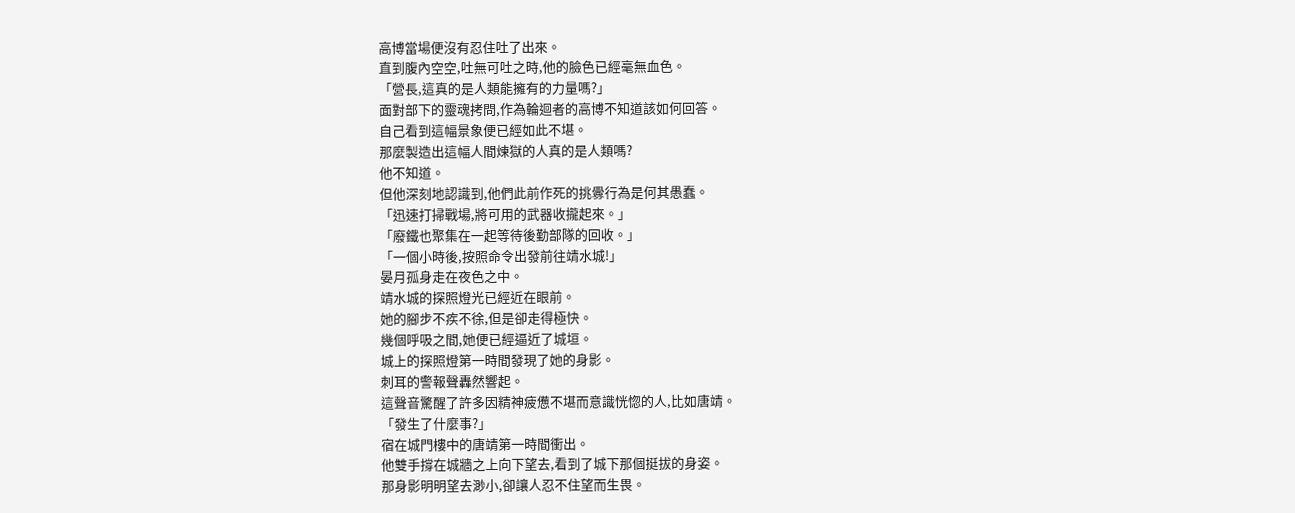高博當場便沒有忍住吐了出來。
直到腹內空空,吐無可吐之時,他的臉色已經毫無血色。
「營長,這真的是人類能擁有的力量嗎?」
面對部下的靈魂拷問,作為輪迴者的高博不知道該如何回答。
自己看到這幅景象便已經如此不堪。
那麼製造出這幅人間煉獄的人真的是人類嗎?
他不知道。
但他深刻地認識到,他們此前作死的挑釁行為是何其愚蠢。
「迅速打掃戰場,將可用的武器收攏起來。」
「廢鐵也聚集在一起等待後勤部隊的回收。」
「一個小時後,按照命令出發前往靖水城!」
晏月孤身走在夜色之中。
靖水城的探照燈光已經近在眼前。
她的腳步不疾不徐,但是卻走得極快。
幾個呼吸之間,她便已經逼近了城垣。
城上的探照燈第一時間發現了她的身影。
刺耳的警報聲轟然響起。
這聲音驚醒了許多因精神疲憊不堪而意識恍惚的人,比如唐靖。
「發生了什麼事?」
宿在城門樓中的唐靖第一時間衝出。
他雙手撐在城牆之上向下望去,看到了城下那個挺拔的身姿。
那身影明明望去渺小,卻讓人忍不住望而生畏。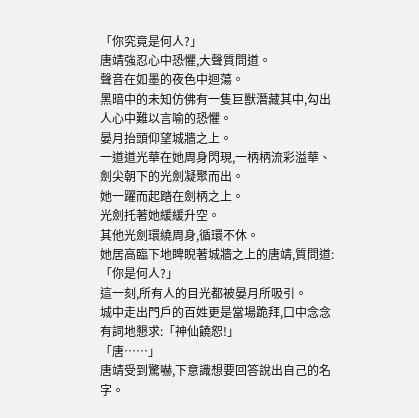「你究竟是何人?」
唐靖強忍心中恐懼,大聲質問道。
聲音在如墨的夜色中迴蕩。
黑暗中的未知仿佛有一隻巨獸潛藏其中,勾出人心中難以言喻的恐懼。
晏月抬頭仰望城牆之上。
一道道光華在她周身閃現,一柄柄流彩溢華、劍尖朝下的光劍凝聚而出。
她一躍而起踏在劍柄之上。
光劍托著她緩緩升空。
其他光劍環繞周身,循環不休。
她居高臨下地睥睨著城牆之上的唐靖,質問道:「你是何人?」
這一刻,所有人的目光都被晏月所吸引。
城中走出門戶的百姓更是當場跪拜,口中念念有詞地懇求:「神仙饒恕!」
「唐……」
唐靖受到驚嚇,下意識想要回答說出自己的名字。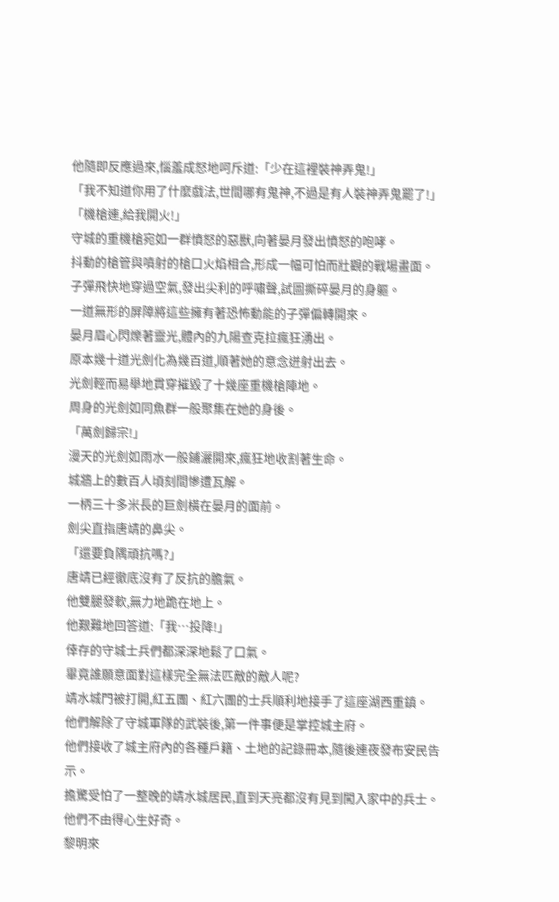他隨即反應過來,惱羞成怒地呵斥道:「少在這裡裝神弄鬼!」
「我不知道你用了什麼戲法,世間哪有鬼神,不過是有人裝神弄鬼罷了!」
「機槍連,給我開火!」
守城的重機槍宛如一群憤怒的惡獸,向著晏月發出憤怒的咆哮。
抖動的槍管與噴射的槍口火焰相合,形成一幅可怕而壯觀的戰場畫面。
子彈飛快地穿過空氣,發出尖利的呼嘯聲,試圖撕碎晏月的身軀。
一道無形的屏障將這些擁有著恐怖動能的子彈偏轉開來。
晏月眉心閃爍著靈光,體內的九陽查克拉瘋狂湧出。
原本幾十道光劍化為幾百道,順著她的意念迸射出去。
光劍輕而易舉地貫穿摧毀了十幾座重機槍陣地。
周身的光劍如同魚群一般聚集在她的身後。
「萬劍歸宗!」
漫天的光劍如雨水一般鋪灑開來,瘋狂地收割著生命。
城牆上的數百人頃刻間慘遭瓦解。
一柄三十多米長的巨劍橫在晏月的面前。
劍尖直指唐靖的鼻尖。
「還要負隅頑抗嗎?」
唐靖已經徹底沒有了反抗的膽氣。
他雙腿發軟,無力地跪在地上。
他艱難地回答道:「我…投降!」
倖存的守城士兵們都深深地鬆了口氣。
畢竟誰願意面對這樣完全無法匹敵的敵人呢?
靖水城門被打開,紅五團、紅六團的士兵順利地接手了這座湖西重鎮。
他們解除了守城軍隊的武裝後,第一件事便是掌控城主府。
他們接收了城主府內的各種戶籍、土地的記錄冊本,隨後連夜發布安民告示。
擔驚受怕了一整晚的靖水城居民,直到天亮都沒有見到闖入家中的兵士。
他們不由得心生好奇。
黎明來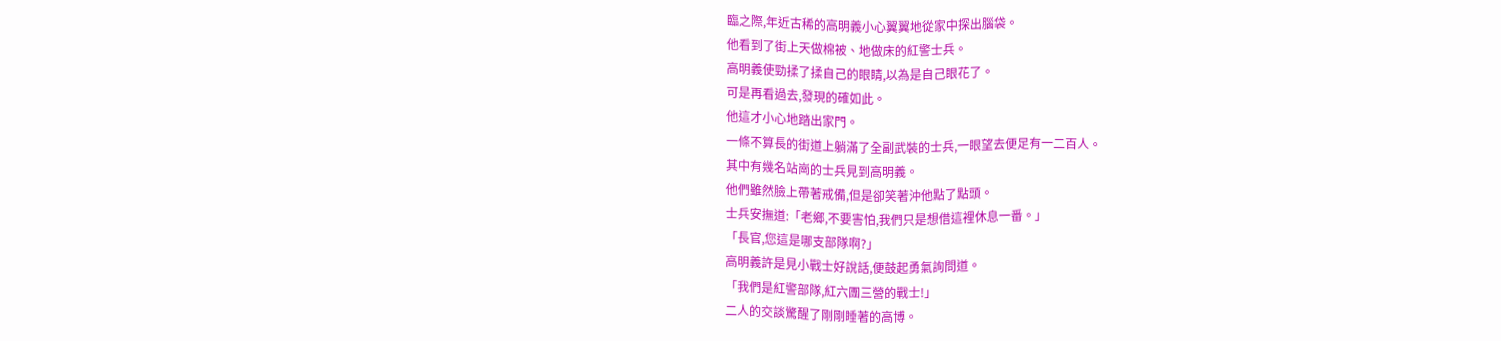臨之際,年近古稀的高明義小心翼翼地從家中探出腦袋。
他看到了街上天做棉被、地做床的紅警士兵。
高明義使勁揉了揉自己的眼睛,以為是自己眼花了。
可是再看過去,發現的確如此。
他這才小心地踏出家門。
一條不算長的街道上躺滿了全副武裝的士兵,一眼望去便足有一二百人。
其中有幾名站崗的士兵見到高明義。
他們雖然臉上帶著戒備,但是卻笑著沖他點了點頭。
士兵安撫道:「老鄉,不要害怕,我們只是想借這裡休息一番。」
「長官,您這是哪支部隊啊?」
高明義許是見小戰士好說話,便鼓起勇氣詢問道。
「我們是紅警部隊,紅六團三營的戰士!」
二人的交談驚醒了剛剛睡著的高博。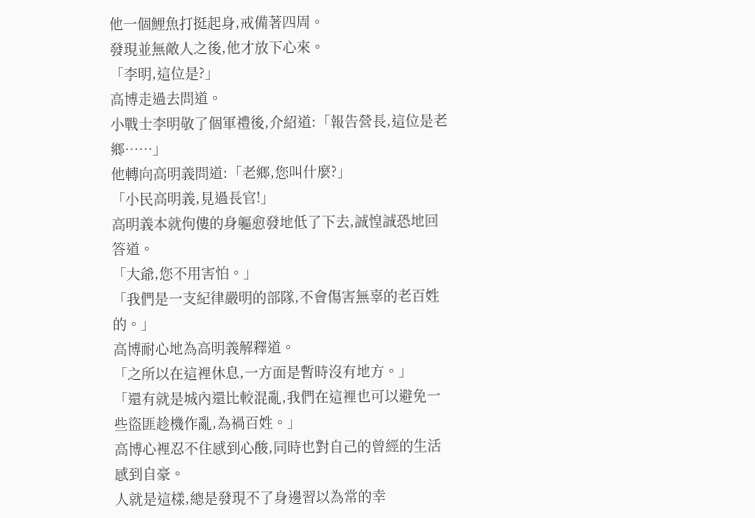他一個鯉魚打挺起身,戒備著四周。
發現並無敵人之後,他才放下心來。
「李明,這位是?」
高博走過去問道。
小戰士李明敬了個軍禮後,介紹道:「報告營長,這位是老鄉……」
他轉向高明義問道:「老鄉,您叫什麼?」
「小民高明義,見過長官!」
高明義本就佝僂的身軀愈發地低了下去,誠惶誠恐地回答道。
「大爺,您不用害怕。」
「我們是一支紀律嚴明的部隊,不會傷害無辜的老百姓的。」
高博耐心地為高明義解釋道。
「之所以在這裡休息,一方面是暫時沒有地方。」
「還有就是城內還比較混亂,我們在這裡也可以避免一些盜匪趁機作亂,為禍百姓。」
高博心裡忍不住感到心酸,同時也對自己的曾經的生活感到自豪。
人就是這樣,總是發現不了身邊習以為常的幸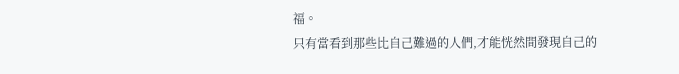福。
只有當看到那些比自己難過的人們,才能恍然間發現自己的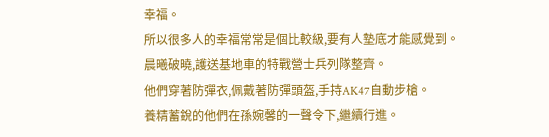幸福。
所以很多人的幸福常常是個比較級,要有人墊底才能感覺到。
晨曦破曉,護送基地車的特戰營士兵列隊整齊。
他們穿著防彈衣,佩戴著防彈頭盔,手持AK47自動步槍。
養精蓄銳的他們在孫婉馨的一聲令下,繼續行進。